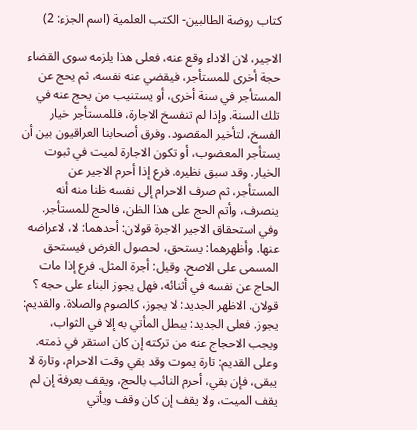كتاب روضة الطالبين- الكتب العلمية (اسم الجزء: 2)

الاجير، لان الاداء وقع عنه، فعلى هذا يلزمه سوى القضاء حجة أخرى للمستأجر، فيقضي عنه نفسه، ثم يحج عن المستأجر في سنة أخرى، أو يستنيب من يحج عنه في تلك السنة. وإذا لم تنفسخ الاجارة، فللمستأجر خيار الفسخ، لتأخير المقصود. وفرق أصحابنا العراقيون بين أن يستأجر المعضوب، أو تكون الاجارة لميت في ثبوت الخيار. وقد سبق نظيره. فرع إذا أحرم الاجير عن المستأجر، ثم صرف الاحرام إلى نفسه ظنا منه أنه ينصرف، وأتم الحج على هذا الظن، فالحج للمستأجر. وفي استحقاق الاجير الاجرة قولان: أحدهما: لا، لاعراضه عنها. وأظهرهما: يستحق، لحصول الغرض فيستحق المسمى على الاصح. وقيل: أجرة المثل. فرع إذا مات الحاج عن نفسه في أثنائه، فهل يجوز البناء على حجه ؟ قولان. الاظهر الجديد: لا يجوز، كالصوم والصلاة. والقديم: يجوز. فعلى الجديد: يبطل المأتي به إلا في الثواب، ويجب الاحجاج عنه من تركته إن كان استقر في ذمته. وعلى القديم: تارة يموت وقد بقي وقت الاحرام، وتارة لا يبقى، فإن بقي، أحرم النائب بالحج، ويقف بعرفة إن لم يقف الميت، ولا يقف إن كان وقف ويأتي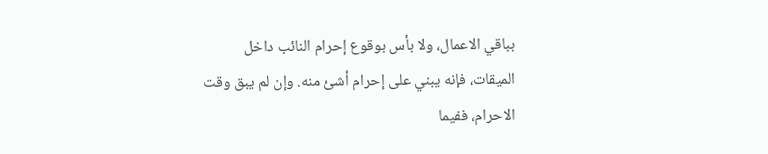بباقي الاعمال، ولا بأس بوقوع إحرام النائب داخل الميقات، فإنه يبني على إحرام أشئ منه. وإن لم يبق وقت الاحرام، ففيما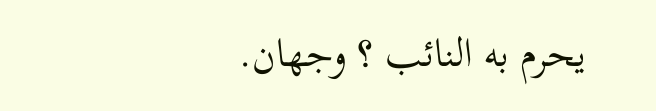يحرم به النائب ؟ وجهان.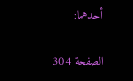أحدهما:

الصفحة 304